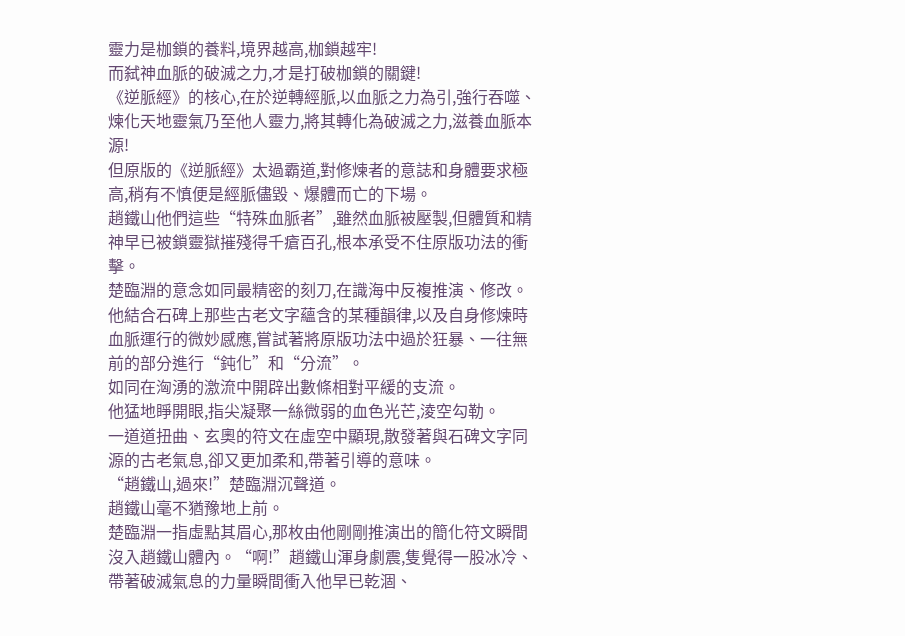靈力是枷鎖的養料,境界越高,枷鎖越牢!
而弑神血脈的破滅之力,才是打破枷鎖的關鍵!
《逆脈經》的核心,在於逆轉經脈,以血脈之力為引,強行吞噬、煉化天地靈氣乃至他人靈力,將其轉化為破滅之力,滋養血脈本源!
但原版的《逆脈經》太過霸道,對修煉者的意誌和身體要求極高,稍有不慎便是經脈儘毀、爆體而亡的下場。
趙鐵山他們這些“特殊血脈者”,雖然血脈被壓製,但體質和精神早已被鎖靈獄摧殘得千瘡百孔,根本承受不住原版功法的衝擊。
楚臨淵的意念如同最精密的刻刀,在識海中反複推演、修改。他結合石碑上那些古老文字蘊含的某種韻律,以及自身修煉時血脈運行的微妙感應,嘗試著將原版功法中過於狂暴、一往無前的部分進行“鈍化”和“分流”。
如同在洶湧的激流中開辟出數條相對平緩的支流。
他猛地睜開眼,指尖凝聚一絲微弱的血色光芒,淩空勾勒。
一道道扭曲、玄奧的符文在虛空中顯現,散發著與石碑文字同源的古老氣息,卻又更加柔和,帶著引導的意味。
“趙鐵山,過來!”楚臨淵沉聲道。
趙鐵山毫不猶豫地上前。
楚臨淵一指虛點其眉心,那枚由他剛剛推演出的簡化符文瞬間沒入趙鐵山體內。“啊!”趙鐵山渾身劇震,隻覺得一股冰冷、帶著破滅氣息的力量瞬間衝入他早已乾涸、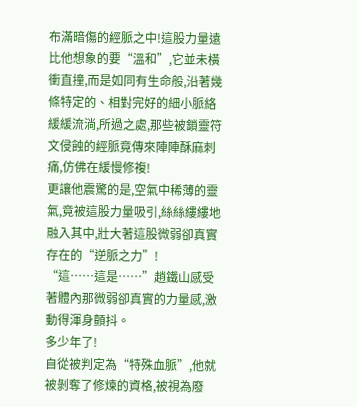布滿暗傷的經脈之中!這股力量遠比他想象的要“溫和”,它並未橫衝直撞,而是如同有生命般,沿著幾條特定的、相對完好的細小脈絡緩緩流淌,所過之處,那些被鎖靈符文侵蝕的經脈竟傳來陣陣酥麻刺痛,仿佛在緩慢修複!
更讓他震驚的是,空氣中稀薄的靈氣,竟被這股力量吸引,絲絲縷縷地融入其中,壯大著這股微弱卻真實存在的“逆脈之力”!
“這……這是……”趙鐵山感受著體內那微弱卻真實的力量感,激動得渾身顫抖。
多少年了!
自從被判定為“特殊血脈”,他就被剝奪了修煉的資格,被視為廢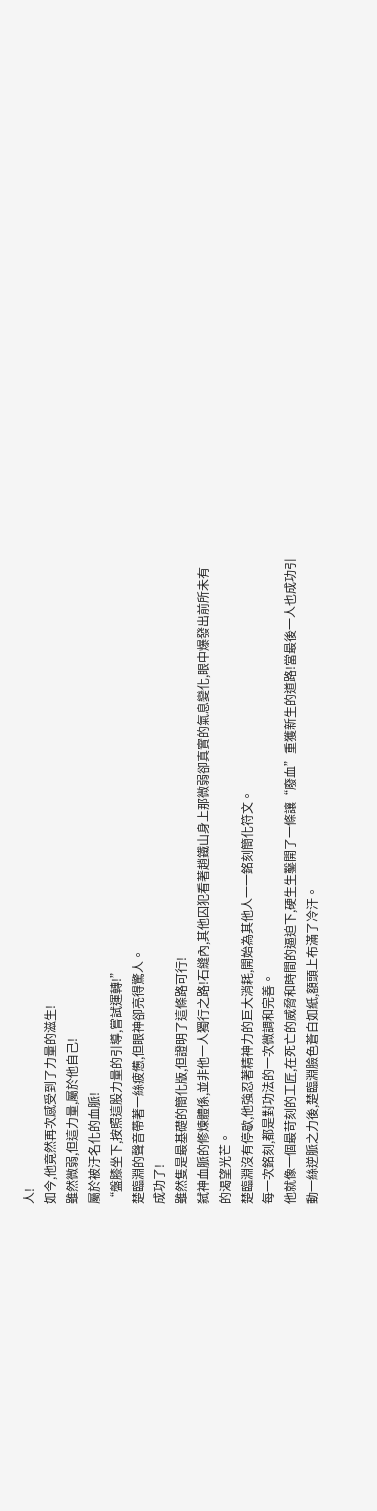人!
如今,他竟然再次感受到了力量的滋生!
雖然微弱,但這力量,屬於他自己!
屬於被汙名化的血脈!
“盤膝坐下,按照這股力量的引導,嘗試運轉!”
楚臨淵的聲音帶著一絲疲憊,但眼神卻亮得驚人。
成功了!
雖然隻是最基礎的簡化版,但證明了這條路可行!
弑神血脈的修煉體係,並非他一人獨行之路!石縫內,其他囚犯看著趙鐵山身上那微弱卻真實的氣息變化,眼中爆發出前所未有的渴望光芒。
楚臨淵沒有停歇,他強忍著精神力的巨大消耗,開始為其他人一一銘刻簡化符文。
每一次銘刻,都是對功法的一次微調和完善。
他就像一個最苛刻的工匠,在死亡的威脅和時間的逼迫下,硬生生鑿開了一條讓“廢血”重獲新生的道路!當最後一人也成功引動一絲逆脈之力後,楚臨淵臉色蒼白如紙,額頭上布滿了冷汗。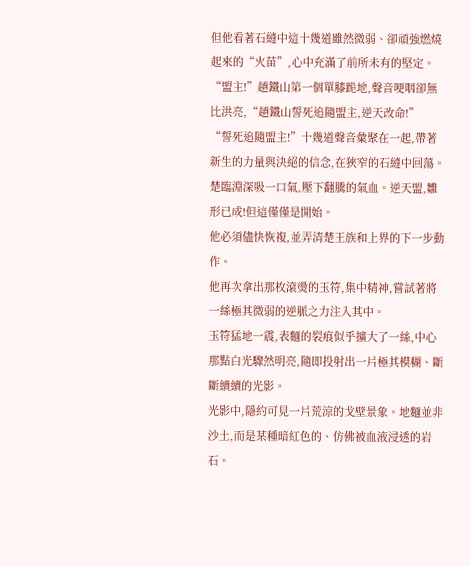但他看著石縫中這十幾道雖然微弱、卻頑強燃燒起來的“火苗”,心中充滿了前所未有的堅定。
“盟主!”趙鐵山第一個單膝跪地,聲音哽咽卻無比洪亮,“趙鐵山誓死追隨盟主,逆天改命!”
“誓死追隨盟主!”十幾道聲音彙聚在一起,帶著新生的力量與決絕的信念,在狹窄的石縫中回蕩。
楚臨淵深吸一口氣,壓下翻騰的氣血。逆天盟,雛形已成!但這僅僅是開始。
他必須儘快恢複,並弄清楚王族和上界的下一步動作。
他再次拿出那枚滾燙的玉符,集中精神,嘗試著將一絲極其微弱的逆脈之力注入其中。
玉符猛地一震,表麵的裂痕似乎擴大了一絲,中心那點白光驟然明亮,隨即投射出一片極其模糊、斷斷續續的光影。
光影中,隱約可見一片荒涼的戈壁景象。地麵並非沙土,而是某種暗紅色的、仿佛被血液浸透的岩石。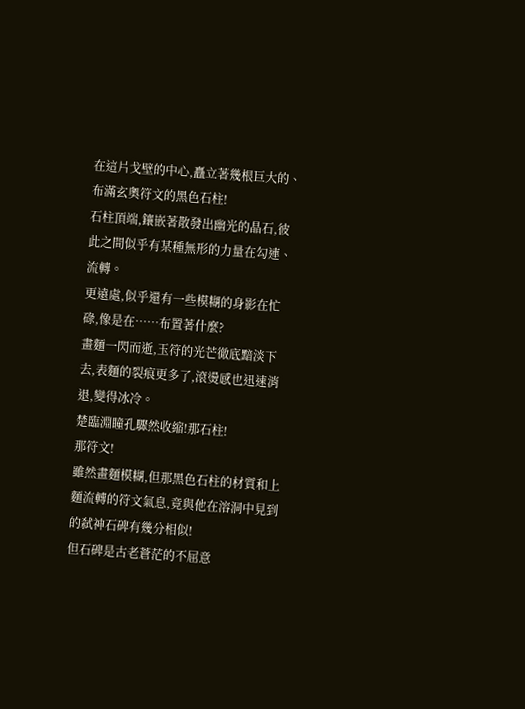在這片戈壁的中心,矗立著幾根巨大的、布滿玄奧符文的黑色石柱!
石柱頂端,鑲嵌著散發出幽光的晶石,彼此之間似乎有某種無形的力量在勾連、流轉。
更遠處,似乎還有一些模糊的身影在忙碌,像是在……布置著什麼?
畫麵一閃而逝,玉符的光芒徹底黯淡下去,表麵的裂痕更多了,滾燙感也迅速消退,變得冰冷。
楚臨淵瞳孔驟然收縮!那石柱!
那符文!
雖然畫麵模糊,但那黑色石柱的材質和上麵流轉的符文氣息,竟與他在溶洞中見到的弑神石碑有幾分相似!
但石碑是古老蒼茫的不屈意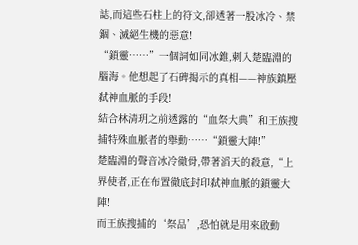誌,而這些石柱上的符文,卻透著一股冰冷、禁錮、滅絕生機的惡意!
“鎖靈……”一個詞如同冰錐,刺入楚臨淵的腦海。他想起了石碑揭示的真相——神族鎮壓弑神血脈的手段!
結合林清玥之前透露的“血祭大典”和王族搜捕特殊血脈者的舉動……“鎖靈大陣!”
楚臨淵的聲音冰冷徹骨,帶著滔天的殺意,“上界使者,正在布置徹底封印弑神血脈的鎖靈大陣!
而王族搜捕的‘祭品’,恐怕就是用來啟動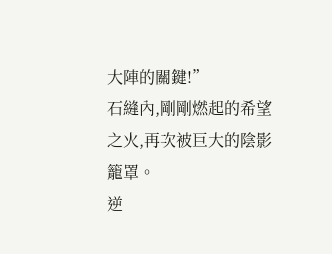大陣的關鍵!”
石縫內,剛剛燃起的希望之火,再次被巨大的陰影籠罩。
逆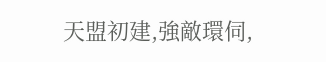天盟初建,強敵環伺,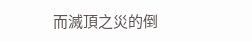而滅頂之災的倒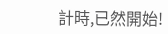計時,已然開始!